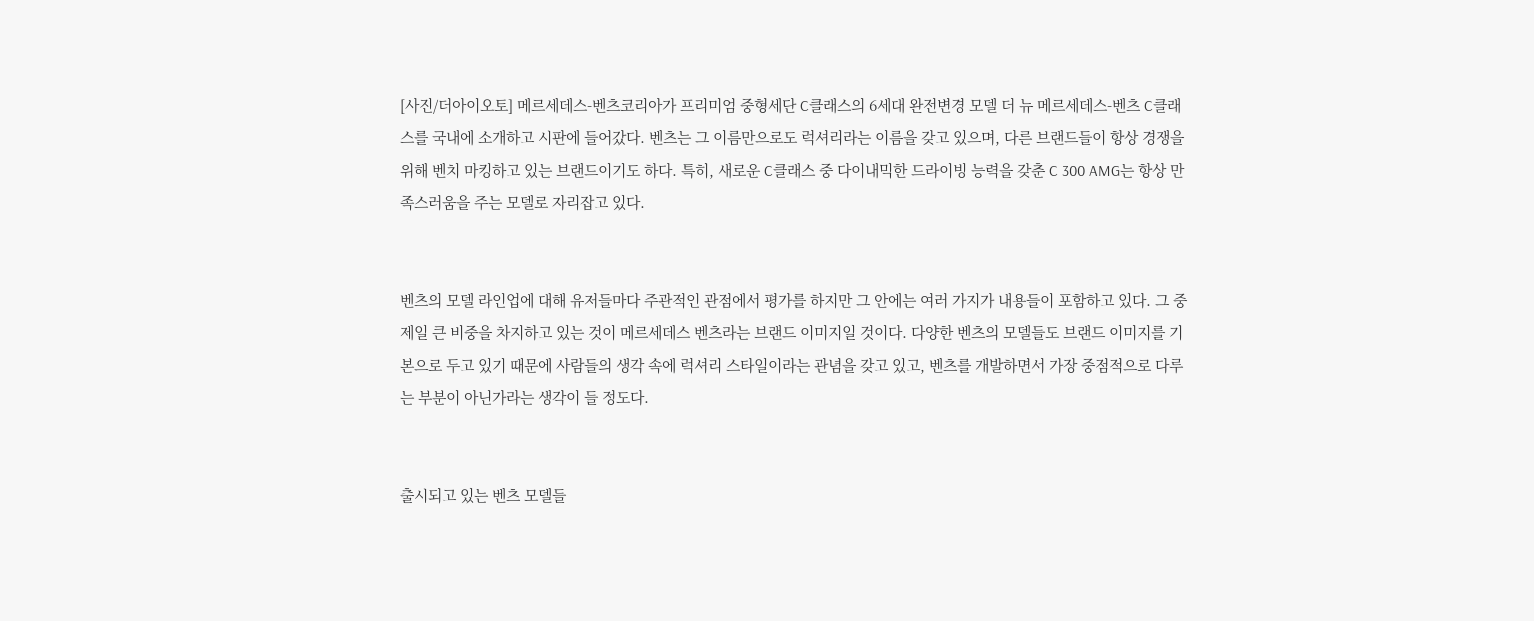[사진/더아이오토] 메르세데스-벤츠코리아가 프리미엄 중형세단 C클래스의 6세대 완전변경 모델 더 뉴 메르세데스-벤츠 C클래스를 국내에 소개하고 시판에 들어갔다. 벤츠는 그 이름만으로도 럭셔리라는 이름을 갖고 있으며, 다른 브랜드들이 항상 경쟁을 위해 벤치 마킹하고 있는 브랜드이기도 하다. 특히, 새로운 C클래스 중 다이내믹한 드라이빙 능력을 갖춘 C 300 AMG는 항상 만족스러움을 주는 모델로 자리잡고 있다.


벤츠의 모델 라인업에 대해 유저들마다 주관적인 관점에서 평가를 하지만 그 안에는 여러 가지가 내용들이 포함하고 있다. 그 중 제일 큰 비중을 차지하고 있는 것이 메르세데스 벤츠라는 브랜드 이미지일 것이다. 다양한 벤츠의 모델들도 브랜드 이미지를 기본으로 두고 있기 때문에 사람들의 생각 속에 럭셔리 스타일이라는 관념을 갖고 있고, 벤츠를 개발하면서 가장 중점적으로 다루는 부분이 아닌가라는 생각이 들 정도다.


출시되고 있는 벤츠 모델들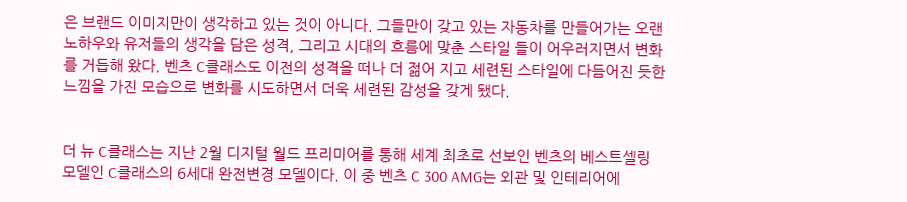은 브랜드 이미지만이 생각하고 있는 것이 아니다. 그들만이 갖고 있는 자동차를 만들어가는 오랜 노하우와 유저들의 생각을 담은 성격, 그리고 시대의 흐름에 맞춘 스타일 들이 어우러지면서 변화를 거듭해 왔다. 벤츠 C클래스도 이전의 성격을 떠나 더 젊어 지고 세련된 스타일에 다듬어진 듯한 느낌을 가진 모습으로 변화를 시도하면서 더욱 세련된 감성을 갖게 됐다.


더 뉴 C클래스는 지난 2월 디지털 월드 프리미어를 통해 세계 최초로 선보인 벤츠의 베스트셀링 모델인 C클래스의 6세대 완전변경 모델이다. 이 중 벤츠 C 300 AMG는 외관 및 인테리어에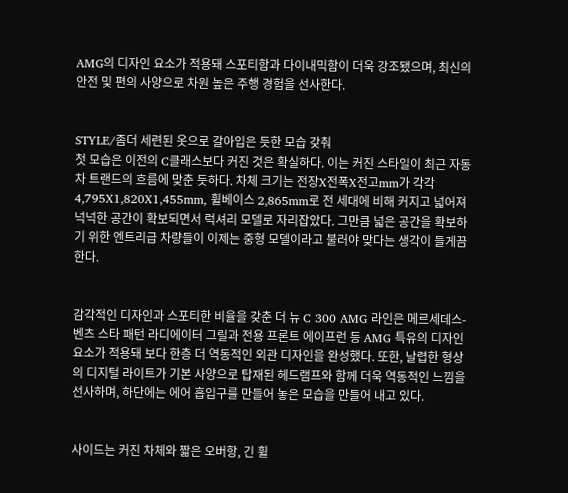AMG의 디자인 요소가 적용돼 스포티함과 다이내믹함이 더욱 강조됐으며, 최신의 안전 및 편의 사양으로 차원 높은 주행 경험을 선사한다.


STYLE/좀더 세련된 옷으로 갈아입은 듯한 모습 갖춰
첫 모습은 이전의 C클래스보다 커진 것은 확실하다. 이는 커진 스타일이 최근 자동차 트랜드의 흐름에 맞춘 듯하다. 차체 크기는 전장X전폭X전고mm가 각각 4,795X1,820X1,455mm, 휠베이스 2,865mm로 전 세대에 비해 커지고 넓어져 넉넉한 공간이 확보되면서 럭셔리 모델로 자리잡았다. 그만큼 넓은 공간을 확보하기 위한 엔트리급 차량들이 이제는 중형 모델이라고 불러야 맞다는 생각이 들게끔 한다.


감각적인 디자인과 스포티한 비율을 갖춘 더 뉴 C 300 AMG 라인은 메르세데스-벤츠 스타 패턴 라디에이터 그릴과 전용 프론트 에이프런 등 AMG 특유의 디자인 요소가 적용돼 보다 한층 더 역동적인 외관 디자인을 완성했다. 또한, 날렵한 형상의 디지털 라이트가 기본 사양으로 탑재된 헤드램프와 함께 더욱 역동적인 느낌을 선사하며, 하단에는 에어 흡입구를 만들어 놓은 모습을 만들어 내고 있다.


사이드는 커진 차체와 짧은 오버항, 긴 휠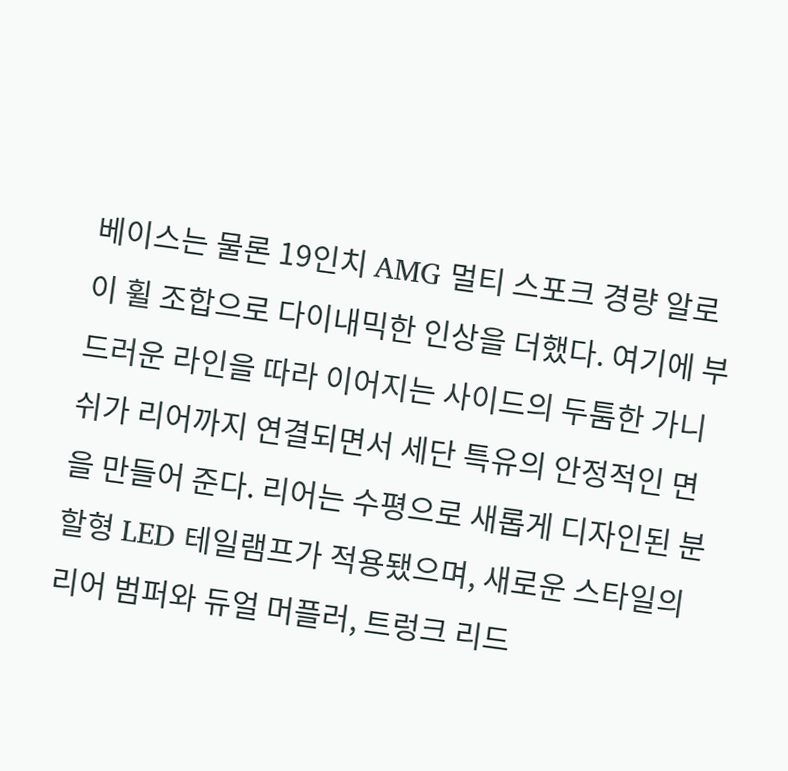베이스는 물론 19인치 AMG 멀티 스포크 경량 알로이 휠 조합으로 다이내믹한 인상을 더했다. 여기에 부드러운 라인을 따라 이어지는 사이드의 두툼한 가니쉬가 리어까지 연결되면서 세단 특유의 안정적인 면을 만들어 준다. 리어는 수평으로 새롭게 디자인된 분할형 LED 테일램프가 적용됐으며, 새로운 스타일의 리어 범퍼와 듀얼 머플러, 트렁크 리드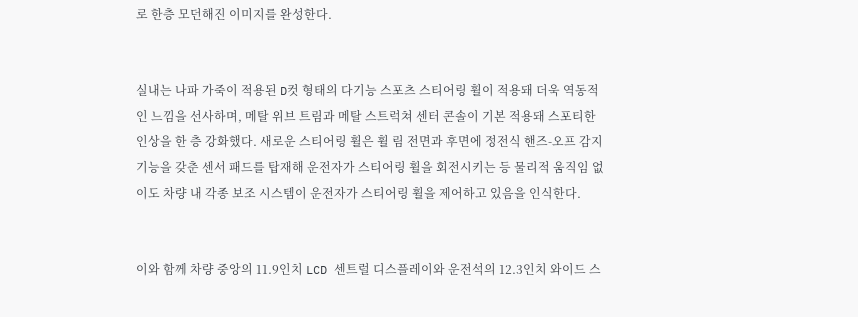로 한층 모던해진 이미지를 완성한다.


실내는 나파 가죽이 적용된 D컷 형태의 다기능 스포츠 스티어링 휠이 적용돼 더욱 역동적인 느낌을 선사하며, 메탈 위브 트림과 메탈 스트럭쳐 센터 콘솔이 기본 적용돼 스포티한 인상을 한 층 강화했다. 새로운 스티어링 휠은 휠 림 전면과 후면에 정전식 핸즈-오프 감지 기능을 갖춘 센서 패드를 탑재해 운전자가 스티어링 휠을 회전시키는 등 물리적 움직임 없이도 차량 내 각종 보조 시스템이 운전자가 스티어링 휠을 제어하고 있음을 인식한다.


이와 함께 차량 중앙의 11.9인치 LCD 센트럴 디스플레이와 운전석의 12.3인치 와이드 스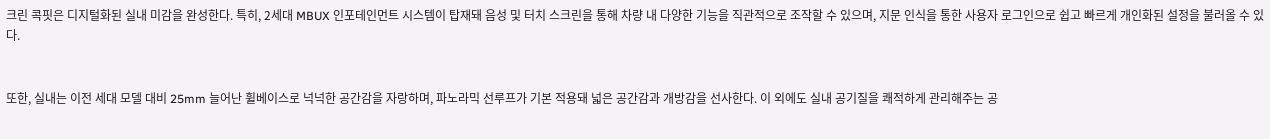크린 콕핏은 디지털화된 실내 미감을 완성한다. 특히, 2세대 MBUX 인포테인먼트 시스템이 탑재돼 음성 및 터치 스크린을 통해 차량 내 다양한 기능을 직관적으로 조작할 수 있으며, 지문 인식을 통한 사용자 로그인으로 쉽고 빠르게 개인화된 설정을 불러올 수 있다.


또한, 실내는 이전 세대 모델 대비 25mm 늘어난 휠베이스로 넉넉한 공간감을 자랑하며, 파노라믹 선루프가 기본 적용돼 넓은 공간감과 개방감을 선사한다. 이 외에도 실내 공기질을 쾌적하게 관리해주는 공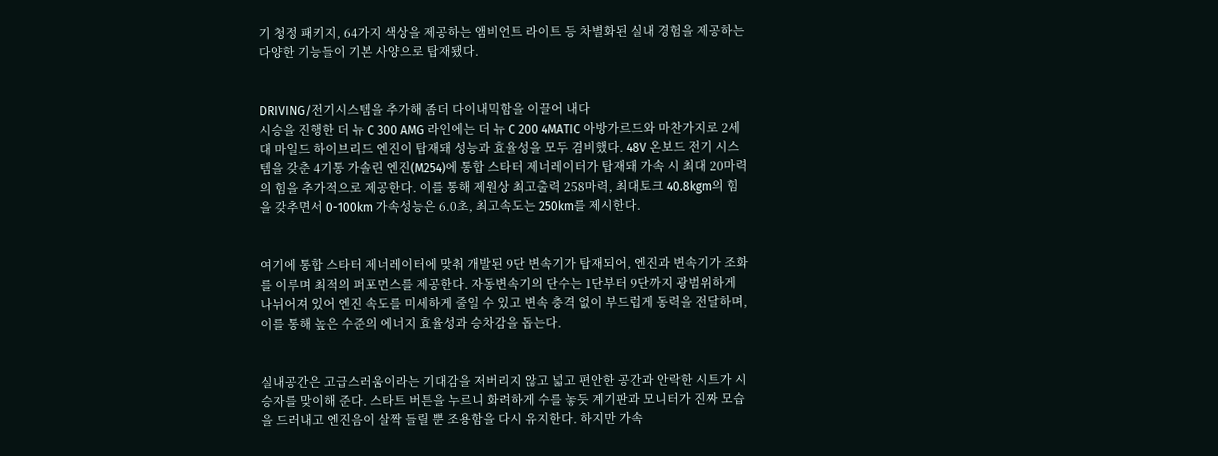기 청정 패키지, 64가지 색상을 제공하는 앰비언트 라이트 등 차별화된 실내 경험을 제공하는 다양한 기능들이 기본 사양으로 탑재됐다.


DRIVING/전기시스템을 추가해 좀더 다이내믹함을 이끌어 내다
시승을 진행한 더 뉴 C 300 AMG 라인에는 더 뉴 C 200 4MATIC 아방가르드와 마찬가지로 2세대 마일드 하이브리드 엔진이 탑재돼 성능과 효율성을 모두 겸비했다. 48V 온보드 전기 시스템을 갖춘 4기통 가솔린 엔진(M254)에 통합 스타터 제너레이터가 탑재돼 가속 시 최대 20마력의 힘을 추가적으로 제공한다. 이를 통해 제원상 최고출력 258마력, 최대토크 40.8kgm의 힘을 갖추면서 0-100km 가속성능은 6.0초, 최고속도는 250km를 제시한다.


여기에 통합 스타터 제너레이터에 맞춰 개발된 9단 변속기가 탑재되어, 엔진과 변속기가 조화를 이루며 최적의 퍼포먼스를 제공한다. 자동변속기의 단수는 1단부터 9단까지 광범위하게 나뉘어져 있어 엔진 속도를 미세하게 줄일 수 있고 변속 충격 없이 부드럽게 동력을 전달하며, 이를 통해 높은 수준의 에너지 효율성과 승차감을 돕는다.


실내공간은 고급스러움이라는 기대감을 저버리지 않고 넓고 편안한 공간과 안락한 시트가 시승자를 맞이해 준다. 스타트 버튼을 누르니 화려하게 수를 놓듯 계기판과 모니터가 진짜 모습을 드러내고 엔진음이 살짝 들릴 뿐 조용함을 다시 유지한다. 하지만 가속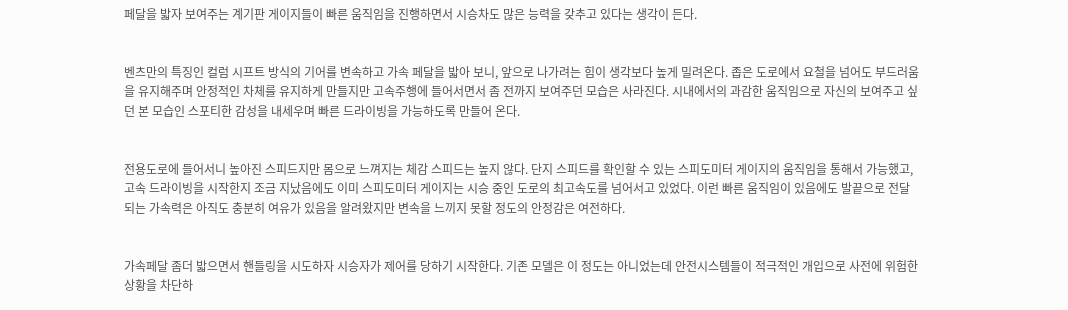페달을 밟자 보여주는 계기판 게이지들이 빠른 움직임을 진행하면서 시승차도 많은 능력을 갖추고 있다는 생각이 든다.


벤츠만의 특징인 컬럼 시프트 방식의 기어를 변속하고 가속 페달을 밟아 보니, 앞으로 나가려는 힘이 생각보다 높게 밀려온다. 좁은 도로에서 요철을 넘어도 부드러움을 유지해주며 안정적인 차체를 유지하게 만들지만 고속주행에 들어서면서 좀 전까지 보여주던 모습은 사라진다. 시내에서의 과감한 움직임으로 자신의 보여주고 싶던 본 모습인 스포티한 감성을 내세우며 빠른 드라이빙을 가능하도록 만들어 온다.


전용도로에 들어서니 높아진 스피드지만 몸으로 느껴지는 체감 스피드는 높지 않다. 단지 스피드를 확인할 수 있는 스피도미터 게이지의 움직임을 통해서 가능했고, 고속 드라이빙을 시작한지 조금 지났음에도 이미 스피도미터 게이지는 시승 중인 도로의 최고속도를 넘어서고 있었다. 이런 빠른 움직임이 있음에도 발끝으로 전달되는 가속력은 아직도 충분히 여유가 있음을 알려왔지만 변속을 느끼지 못할 정도의 안정감은 여전하다.


가속페달 좀더 밟으면서 핸들링을 시도하자 시승자가 제어를 당하기 시작한다. 기존 모델은 이 정도는 아니었는데 안전시스템들이 적극적인 개입으로 사전에 위험한 상황을 차단하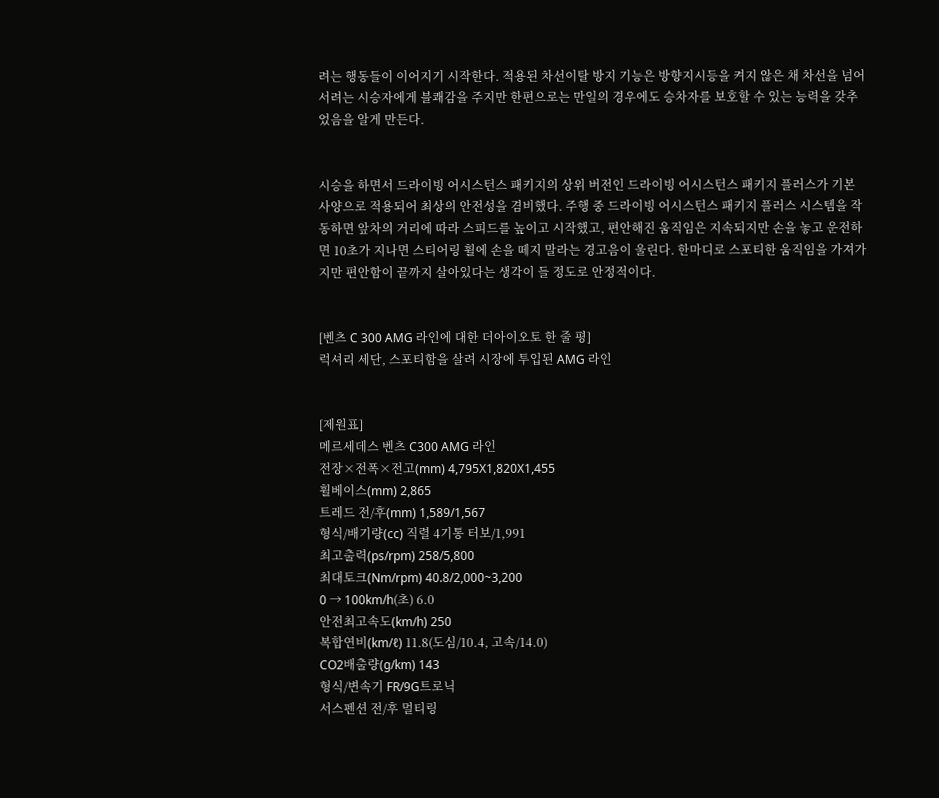려는 행동들이 이어지기 시작한다. 적용된 차선이탈 방지 기능은 방향지시등을 켜지 않은 채 차선을 넘어서려는 시승자에게 블쾌감을 주지만 한편으로는 만일의 경우에도 승차자를 보호할 수 있는 능력을 갖추었음을 알게 만든다.


시승을 하면서 드라이빙 어시스턴스 패키지의 상위 버전인 드라이빙 어시스턴스 패키지 플러스가 기본 사양으로 적용되어 최상의 안전성을 겸비했다. 주행 중 드라이빙 어시스턴스 패키지 플러스 시스템을 작동하면 앞차의 거리에 따라 스피드를 높이고 시작했고, 편안해진 움직임은 지속되지만 손을 놓고 운전하면 10초가 지나면 스티어링 휠에 손을 떼지 말라는 경고음이 울린다. 한마디로 스포티한 움직임을 가져가지만 편안함이 끝까지 살아있다는 생각이 들 정도로 안정적이다.


[벤츠 C 300 AMG 라인에 대한 더아이오토 한 줄 평]
럭셔리 세단, 스포티함을 살려 시장에 투입된 AMG 라인


[제원표]
메르세데스 벤츠 C300 AMG 라인
전장×전폭×전고(mm) 4,795X1,820X1,455
휠베이스(mm) 2,865
트레드 전/후(mm) 1,589/1,567
형식/배기량(cc) 직렬 4기통 터보/1,991
최고출력(ps/rpm) 258/5,800
최대토크(Nm/rpm) 40.8/2,000~3,200
0 → 100km/h(초) 6.0
안전최고속도(km/h) 250
복합연비(km/ℓ) 11.8(도심/10.4, 고속/14.0)
CO2배출량(g/km) 143
형식/변속기 FR/9G트로닉
서스펜션 전/후 멀티링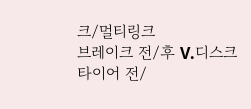크/멀티링크
브레이크 전/후 V.디스크
타이어 전/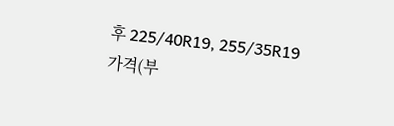후 225/40R19, 255/35R19
가격(부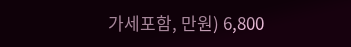가세포함, 만원) 6,800